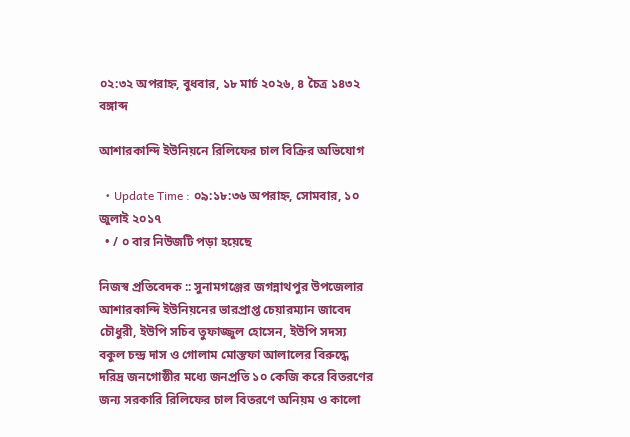০২:৩২ অপরাহ্ন, বুধবার, ১৮ মার্চ ২০২৬, ৪ চৈত্র ১৪৩২ বঙ্গাব্দ

আশারকান্দি ইউনিয়নে রিলিফের চাল বিক্রির অভিযোগ

  • Update Time : ০৯:১৮:৩৬ অপরাহ্ন, সোমবার, ১০ জুলাই ২০১৭
  • / ০ বার নিউজটি পড়া হয়েছে

নিজস্ব প্রতিবেদক :: সুনামগঞ্জের জগন্নাথপুর উপজেলার আশারকান্দি ইউনিয়নের ভারপ্রাপ্ত চেয়ারম্যান জাবেদ চৌধুরী, ইউপি সচিব তুফাজ্জুল হোসেন, ইউপি সদস্য বকুল চন্দ্র দাস ও গোলাম মোস্তফা আলালের বিরুদ্ধে দরিদ্র জনগোষ্ঠীর মধ্যে জনপ্রতি ১০ কেজি করে বিতরণের জন্য সরকারি রিলিফের চাল বিতরণে অনিয়ম ও কালো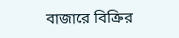বাজারে বিক্রির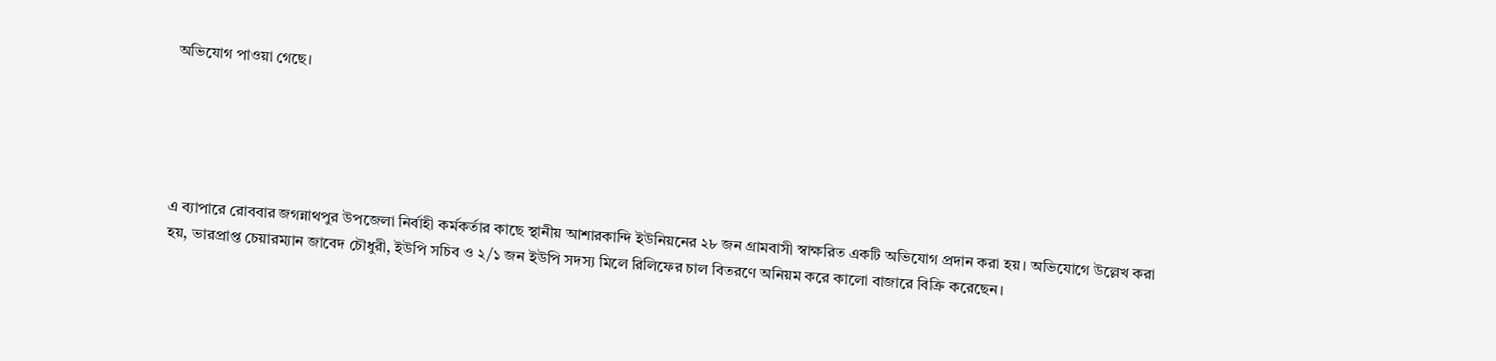অভিযোগ পাওয়া গেছে।





এ ব্যাপারে রোববার জগন্নাথপুর উপজেলা নির্বাহী কর্মকর্তার কাছে স্থানীয় আশারকান্দি ইউনিয়নের ২৮ জন গ্রামবাসী স্বাক্ষরিত একটি অভিযোগ প্রদান করা হয়। অভিযোগে উল্লেখ করা হয়, ভারপ্রাপ্ত চেয়ারম্যান জাবেদ চৌধুরী, ইউপি সচিব ও ২/১ জন ইউপি সদস্য মিলে রিলিফের চাল বিতরণে অনিয়ম করে কালো বাজারে বিক্রি করেছেন।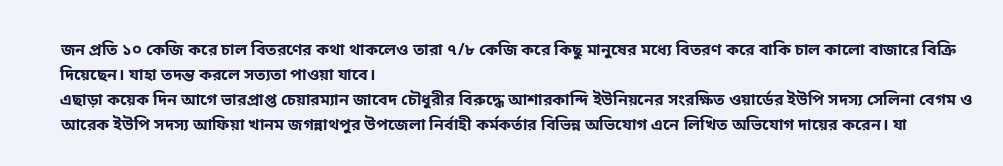জন প্রতি ১০ কেজি করে চাল বিতরণের কথা থাকলেও তারা ৭/৮ কেজি করে কিছু মানুষের মধ্যে বিতরণ করে বাকি চাল কালো বাজারে বিক্রি দিয়েছেন। যাহা তদন্ত করলে সত্যতা পাওয়া যাবে।
এছাড়া কয়েক দিন আগে ভারপ্রাপ্ত চেয়ারম্যান জাবেদ চৌধুরীর বিরুদ্ধে আশারকান্দি ইউনিয়নের সংরক্ষিত ওয়ার্ডের ইউপি সদস্য সেলিনা বেগম ও আরেক ইউপি সদস্য আফিয়া খানম জগন্নাথপুর উপজেলা নির্বাহী কর্মকর্তার বিভিন্ন অভিযোগ এনে লিখিত অভিযোগ দায়ের করেন। যা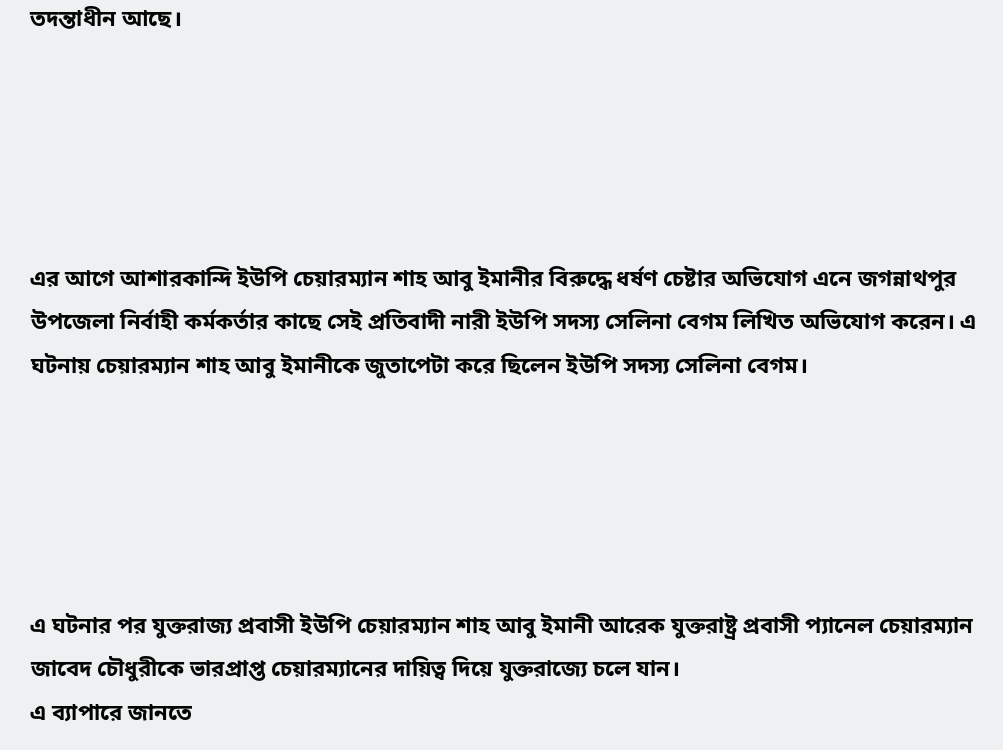তদন্তাধীন আছে।





এর আগে আশারকান্দি ইউপি চেয়ারম্যান শাহ আবু ইমানীর বিরুদ্ধে ধর্ষণ চেষ্টার অভিযোগ এনে জগন্নাথপুর উপজেলা নির্বাহী কর্মকর্তার কাছে সেই প্রতিবাদী নারী ইউপি সদস্য সেলিনা বেগম লিখিত অভিযোগ করেন। এ ঘটনায় চেয়ারম্যান শাহ আবু ইমানীকে জুতাপেটা করে ছিলেন ইউপি সদস্য সেলিনা বেগম।





এ ঘটনার পর যুক্তরাজ্য প্রবাসী ইউপি চেয়ারম্যান শাহ আবু ইমানী আরেক যুক্তরাষ্ট্র প্রবাসী প্যানেল চেয়ারম্যান জাবেদ চৌধুরীকে ভারপ্রাপ্ত চেয়ারম্যানের দায়িত্ব দিয়ে যুক্তরাজ্যে চলে যান।
এ ব্যাপারে জানতে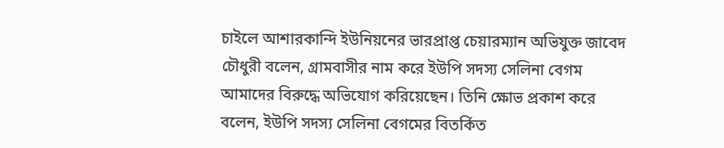চাইলে আশারকান্দি ইউনিয়নের ভারপ্রাপ্ত চেয়ারম্যান অভিযুক্ত জাবেদ চৌধুরী বলেন, গ্রামবাসীর নাম করে ইউপি সদস্য সেলিনা বেগম আমাদের বিরুদ্ধে অভিযোগ করিয়েছেন। তিনি ক্ষোভ প্রকাশ করে বলেন, ইউপি সদস্য সেলিনা বেগমের বিতর্কিত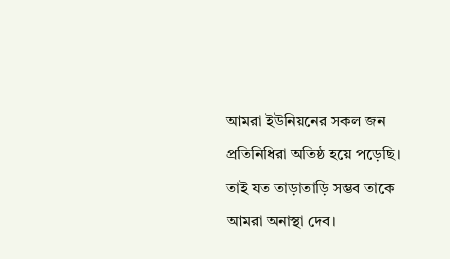আমরা ইউনিয়নের সকল জন প্রতিনিধিরা অতিষ্ঠ হয়ে পড়েছি। তাই যত তাড়াতাড়ি সম্ভব তাকে আমরা অনাস্থা দেব।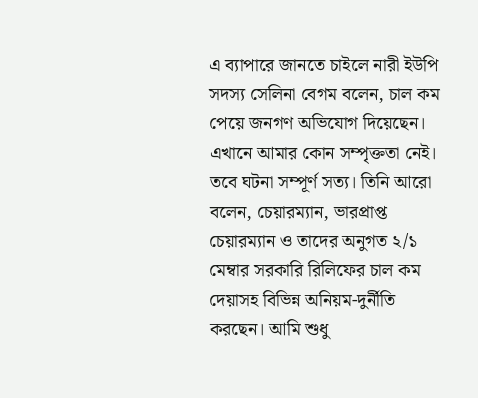এ ব্যাপারে জানতে চাইলে নারী ইউপি সদস্য সেলিনা বেগম বলেন, চাল কম পেয়ে জনগণ অভিযোগ দিয়েছেন। এখানে আমার কোন সম্পৃক্ততা নেই। তবে ঘটনা সম্পূর্ণ সত্য। তিনি আরো বলেন, চেয়ারম্যান, ভারপ্রাপ্ত চেয়ারম্যান ও তাদের অনুগত ২/১ মেম্বার সরকারি রিলিফের চাল কম দেয়াসহ বিভিন্ন অনিয়ম-দুর্নীতি করছেন। আমি শুধু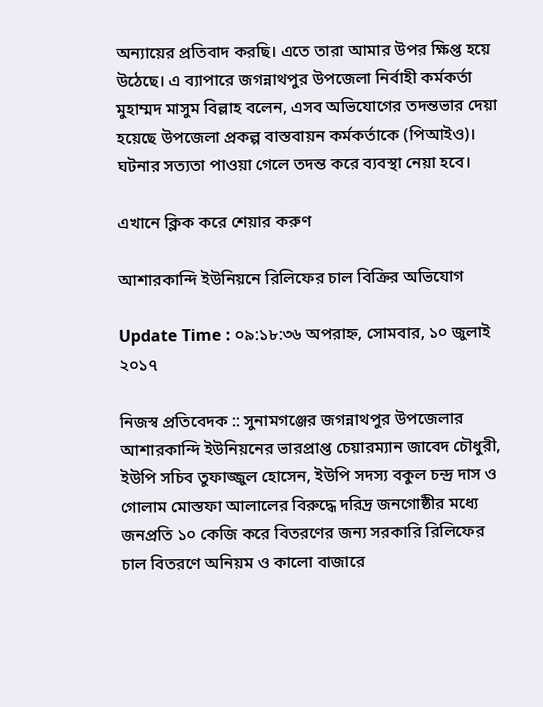অন্যায়ের প্রতিবাদ করছি। এতে তারা আমার উপর ক্ষিপ্ত হয়ে উঠেছে। এ ব্যাপারে জগন্নাথপুর উপজেলা নির্বাহী কর্মকর্তা মুহাম্মদ মাসুম বিল্লাহ বলেন, এসব অভিযোগের তদন্তভার দেয়া হয়েছে উপজেলা প্রকল্প বাস্তবায়ন কর্মকর্তাকে (পিআইও)। ঘটনার সত্যতা পাওয়া গেলে তদন্ত করে ব্যবস্থা নেয়া হবে।

এখানে ক্লিক করে শেয়ার করুণ

আশারকান্দি ইউনিয়নে রিলিফের চাল বিক্রির অভিযোগ

Update Time : ০৯:১৮:৩৬ অপরাহ্ন, সোমবার, ১০ জুলাই ২০১৭

নিজস্ব প্রতিবেদক :: সুনামগঞ্জের জগন্নাথপুর উপজেলার আশারকান্দি ইউনিয়নের ভারপ্রাপ্ত চেয়ারম্যান জাবেদ চৌধুরী, ইউপি সচিব তুফাজ্জুল হোসেন, ইউপি সদস্য বকুল চন্দ্র দাস ও গোলাম মোস্তফা আলালের বিরুদ্ধে দরিদ্র জনগোষ্ঠীর মধ্যে জনপ্রতি ১০ কেজি করে বিতরণের জন্য সরকারি রিলিফের চাল বিতরণে অনিয়ম ও কালো বাজারে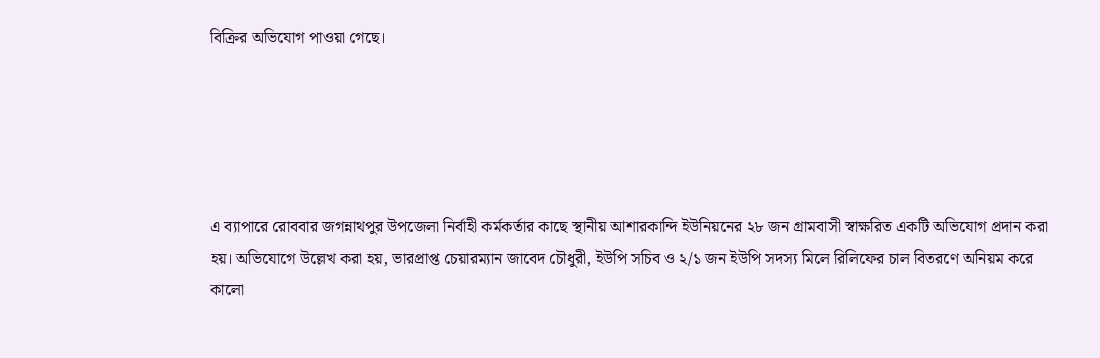বিক্রির অভিযোগ পাওয়া গেছে।





এ ব্যাপারে রোববার জগন্নাথপুর উপজেলা নির্বাহী কর্মকর্তার কাছে স্থানীয় আশারকান্দি ইউনিয়নের ২৮ জন গ্রামবাসী স্বাক্ষরিত একটি অভিযোগ প্রদান করা হয়। অভিযোগে উল্লেখ করা হয়, ভারপ্রাপ্ত চেয়ারম্যান জাবেদ চৌধুরী, ইউপি সচিব ও ২/১ জন ইউপি সদস্য মিলে রিলিফের চাল বিতরণে অনিয়ম করে কালো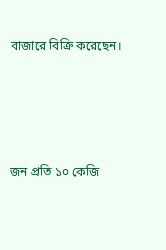বাজারে বিক্রি করেছেন।





জন প্রতি ১০ কেজি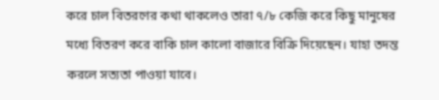করে চাল বিতরণের কথা থাকলেও তারা ৭/৮ কেজি করে কিছু মানুষের মধ্যে বিতরণ করে বাকি চাল কালো বাজারে বিক্রি দিয়েছেন। যাহা তদন্ত করলে সত্যতা পাওয়া যাবে।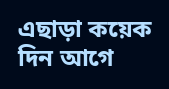এছাড়া কয়েক দিন আগে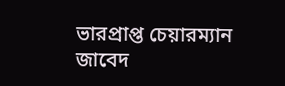ভারপ্রাপ্ত চেয়ারম্যান জাবেদ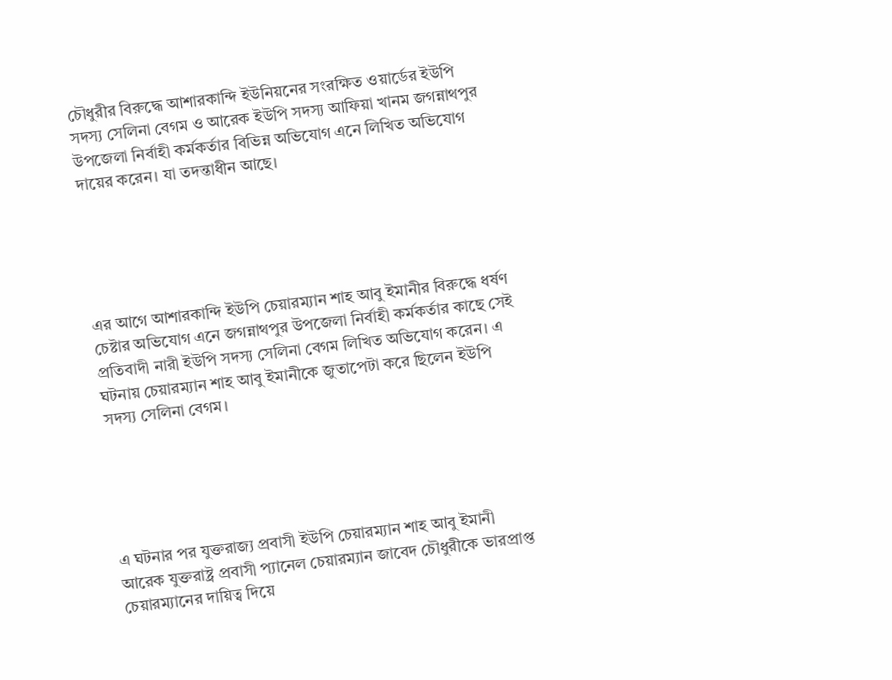চৌধুরীর বিরুদ্ধে আশারকান্দি ইউনিয়নের সংরক্ষিত ওয়ার্ডের ইউপি সদস্য সেলিনা বেগম ও আরেক ইউপি সদস্য আফিয়া খানম জগন্নাথপুর উপজেলা নির্বাহী কর্মকর্তার বিভিন্ন অভিযোগ এনে লিখিত অভিযোগ দায়ের করেন। যা তদন্তাধীন আছে।





এর আগে আশারকান্দি ইউপি চেয়ারম্যান শাহ আবু ইমানীর বিরুদ্ধে ধর্ষণ চেষ্টার অভিযোগ এনে জগন্নাথপুর উপজেলা নির্বাহী কর্মকর্তার কাছে সেই প্রতিবাদী নারী ইউপি সদস্য সেলিনা বেগম লিখিত অভিযোগ করেন। এ ঘটনায় চেয়ারম্যান শাহ আবু ইমানীকে জুতাপেটা করে ছিলেন ইউপি সদস্য সেলিনা বেগম।





এ ঘটনার পর যুক্তরাজ্য প্রবাসী ইউপি চেয়ারম্যান শাহ আবু ইমানী আরেক যুক্তরাষ্ট্র প্রবাসী প্যানেল চেয়ারম্যান জাবেদ চৌধুরীকে ভারপ্রাপ্ত চেয়ারম্যানের দায়িত্ব দিয়ে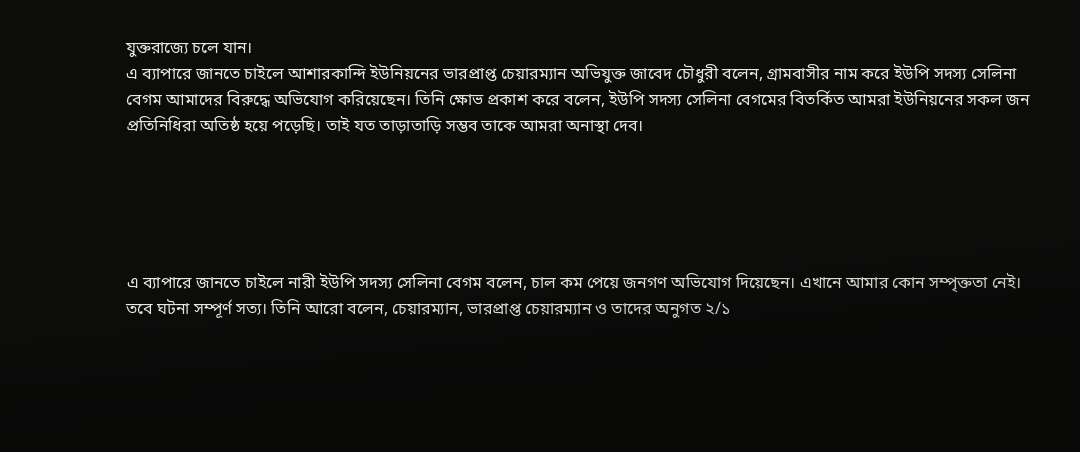যুক্তরাজ্যে চলে যান।
এ ব্যাপারে জানতে চাইলে আশারকান্দি ইউনিয়নের ভারপ্রাপ্ত চেয়ারম্যান অভিযুক্ত জাবেদ চৌধুরী বলেন, গ্রামবাসীর নাম করে ইউপি সদস্য সেলিনা বেগম আমাদের বিরুদ্ধে অভিযোগ করিয়েছেন। তিনি ক্ষোভ প্রকাশ করে বলেন, ইউপি সদস্য সেলিনা বেগমের বিতর্কিত আমরা ইউনিয়নের সকল জন প্রতিনিধিরা অতিষ্ঠ হয়ে পড়েছি। তাই যত তাড়াতাড়ি সম্ভব তাকে আমরা অনাস্থা দেব।





এ ব্যাপারে জানতে চাইলে নারী ইউপি সদস্য সেলিনা বেগম বলেন, চাল কম পেয়ে জনগণ অভিযোগ দিয়েছেন। এখানে আমার কোন সম্পৃক্ততা নেই। তবে ঘটনা সম্পূর্ণ সত্য। তিনি আরো বলেন, চেয়ারম্যান, ভারপ্রাপ্ত চেয়ারম্যান ও তাদের অনুগত ২/১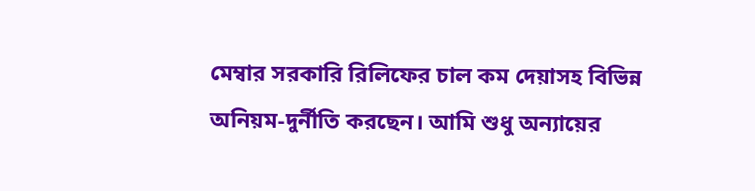মেম্বার সরকারি রিলিফের চাল কম দেয়াসহ বিভিন্ন অনিয়ম-দুর্নীতি করছেন। আমি শুধু অন্যায়ের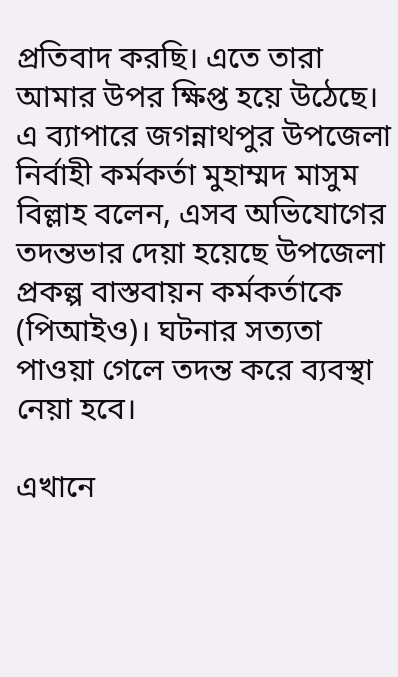প্রতিবাদ করছি। এতে তারা আমার উপর ক্ষিপ্ত হয়ে উঠেছে। এ ব্যাপারে জগন্নাথপুর উপজেলা নির্বাহী কর্মকর্তা মুহাম্মদ মাসুম বিল্লাহ বলেন, এসব অভিযোগের তদন্তভার দেয়া হয়েছে উপজেলা প্রকল্প বাস্তবায়ন কর্মকর্তাকে (পিআইও)। ঘটনার সত্যতা পাওয়া গেলে তদন্ত করে ব্যবস্থা নেয়া হবে।

এখানে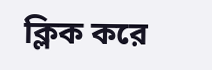ক্লিক করে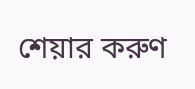শেয়ার করুণ